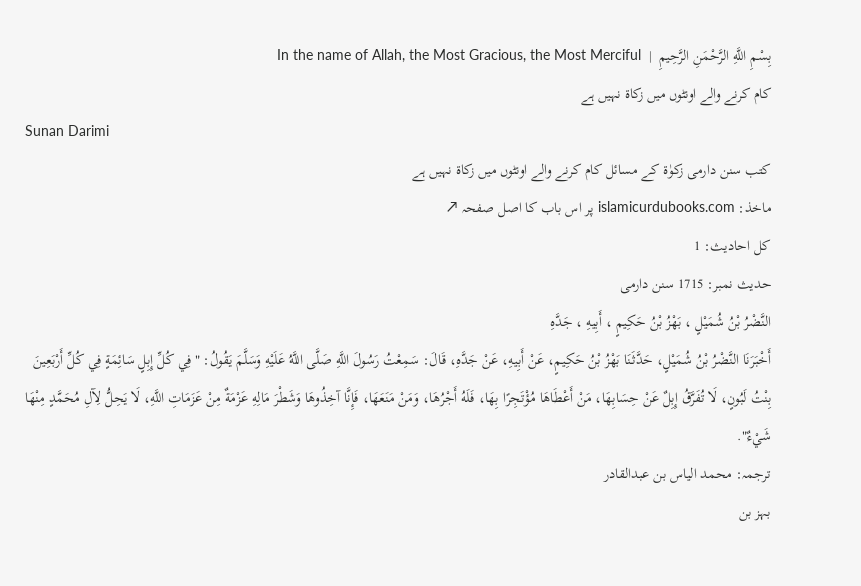بِسْمِ اللَّهِ الرَّحْمَنِ الرَّحِيمِ  |  In the name of Allah, the Most Gracious, the Most Merciful
کام کرنے والے اونٹوں میں زکاۃ نہیں ہے
Sunan Darimi
کتب سنن دارمی زکوٰۃ کے مسائل کام کرنے والے اونٹوں میں زکاۃ نہیں ہے
ماخذ: islamicurdubooks.com پر اس باب کا اصل صفحہ ↗
کل احادیث: 1
حدیث نمبر: 1715 سنن دارمی
النَّضْرُ بْنُ شُمَيْلٍ ، بَهْزُ بْنُ حَكِيمٍ ، أَبِيهِ ، جَدَّهِ
أَخْبَرَنَا النَّضْرُ بْنُ شُمَيْلٍ، حَدَّثَنَا بَهْزُ بْنُ حَكِيمٍ، عَنْ أَبِيهِ، عَنْ جَدَّهِ، قَالَ: سَمِعْتُ رَسُولَ اللَّهِ صَلَّى اللَّهُ عَلَيْهِ وَسَلَّمَ يَقُولُ: "فِي كُلِّ إِبِلٍ سَائِمَةٍ فِي كُلِّ أَرْبَعِينَ بِنْتُ لَبُونٍ، لَا تُفَرَّقُ إِبِلٌ عَنْ حِسَابِهَا، مَنْ أَعْطَاهَا مُؤْتَجِرًا بِهَا، فَلَهُ أَجْرُهَا، وَمَنْ مَنَعَهَا، فَإِنَّا آخِذُوهَا وَشَطْرَ مَالِهِ عَزْمَةٌ مِنْ عَزَمَاتِ اللَّهِ، لَا يَحِلُّ لِآلِ مُحَمَّدٍ مِنْهَا شَيْءٌ".
ترجمہ: محمد الیاس بن عبدالقادر
بہز بن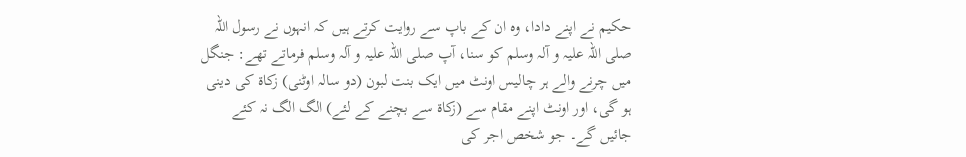حکیم نے اپنے دادا، وہ ان کے باپ سے روایت کرتے ہیں کہ انہوں نے رسول اللہ صلی اللہ علیہ و آلہ وسلم کو سنا، آپ صلی اللہ علیہ و آلہ وسلم فرماتے تھے: جنگل میں چرنے والے ہر چالیس اونٹ میں ایک بنت لبون (دو سالہ اوٹنی) زکاة کی دینی ہو گی، اور اونٹ اپنے مقام سے (زکاة سے بچنے کے لئے) الگ الگ نہ کئے جائیں گے۔ جو شخص اجر کی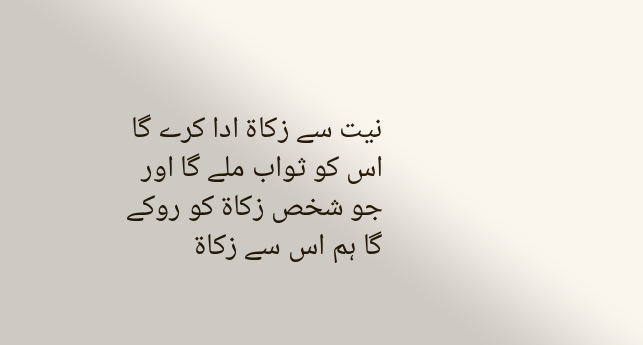نیت سے زکاة ادا کرے گا اس کو ثواب ملے گا اور جو شخص زکاة کو روکے گا ہم اس سے زکاۃ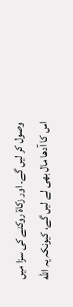وصول کر لیں گے۔ اور زکاة روکنے کی سزا میں اس کا آدھا مال بھی لے لیں گے، کیونکہ یہ الله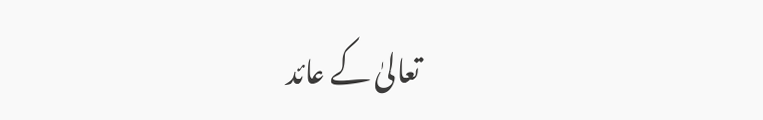تعالیٰ کے عائد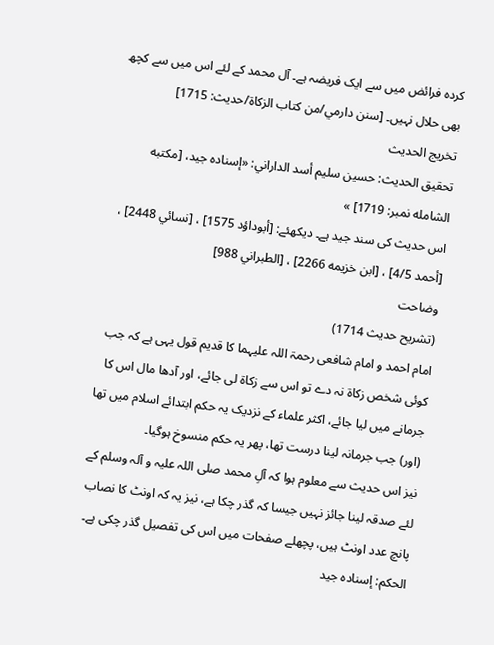کردہ فرائض میں سے ایک فریضہ ہے۔ آل محمد کے لئے اس میں سے کچھ بھی حلال نہیں۔ [سنن دارمي/من كتاب الزكاة/حدیث: 1715]
تخریج الحدیث
تحقيق الحديث: حسين سليم أسد الداراني: «إسناده جيد، [مكتبه الشامله نمبر: 1719] »
اس حدیث کی سند جید ہے۔ دیکھئے: [أبوداؤد 1575] ، [نسائي 2448] ، [أحمد 4/5] ، [ابن خزيمه 2266] ، [الطبراني 988]
وضاحت
(تشریح حدیث 1714)
امام احمد و امام شافعی رحمۃ اللہ علیہما کا قدیم قول یہی ہے کہ جب کوئی شخص زکاۃ نہ دے تو اس سے زکاة لی جائے، اور آدھا مال اس کا جرمانے میں لیا جائے، اکثر علماء کے نزدیک یہ حکم ابتدائے اسلام میں تھا (اور) جب جرمانہ لینا درست تھا، پھر یہ حکم منسوخ ہوگیا۔
نیز اس حدیث سے معلوم ہوا کہ آلِ محمد صلی اللہ علیہ و آلہ وسلم کے لئے صدقہ لینا جائز نہیں جیسا کہ گذر چکا ہے، نیز یہ کہ اونٹ کا نصاب پانچ عدد اونٹ ہیں، پچھلے صفحات میں اس کی تفصیل گذر چکی ہے۔
الحكم: إسناده جيد